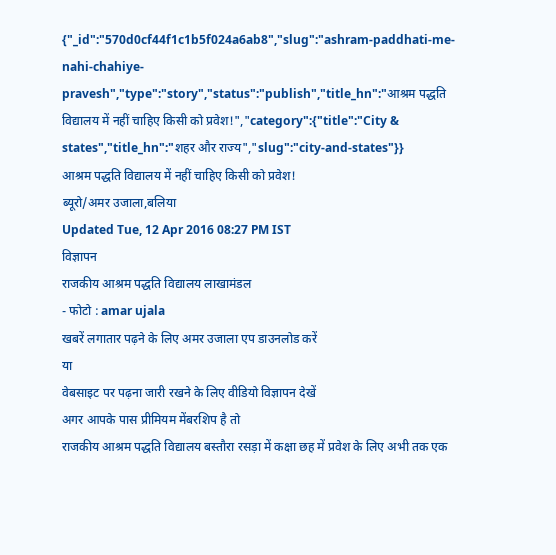{"_id":"570d0cf44f1c1b5f024a6ab8","slug":"ashram-paddhati-me-nahi-chahiye-pravesh","type":"story","status":"publish","title_hn":"आश्रम पद्धति विद्यालय में नहीं चाहिए किसी को प्रवेश!","category":{"title":"City & states","title_hn":"शहर और राज्य","slug":"city-and-states"}}
आश्रम पद्धति विद्यालय में नहीं चाहिए किसी को प्रवेश!
ब्यूरो/अमर उजाला,बलिया
Updated Tue, 12 Apr 2016 08:27 PM IST
विज्ञापन
राजकीय आश्रम पद्धति विद्यालय लाखामंडल
- फोटो : amar ujala
खबरें लगातार पढ़ने के लिए अमर उजाला एप डाउनलोड करें
या
वेबसाइट पर पढ़ना जारी रखने के लिए वीडियो विज्ञापन देखें
अगर आपके पास प्रीमियम मेंबरशिप है तो
राजकीय आश्रम पद्धति विद्यालय बस्तौरा रसड़ा में कक्षा छह में प्रवेश के लिए अभी तक एक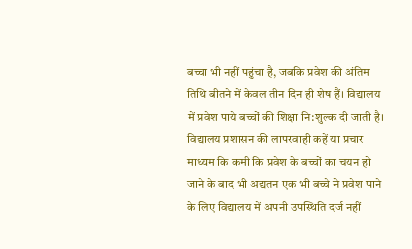बच्चा भी नहीं पहुंचा है, जबकि प्रवेश की अंतिम तिथि बीतने में केवल तीन दिन ही शेष हैं। विद्यालय में प्रवेश पाये बच्चों की शिक्षा नि:शुल्क दी जाती है।
विद्यालय प्रशासन की लापरवाही कहें या प्रचार माध्यम कि कमी कि प्रवेश के बच्चों का चयन हो जाने के बाद भी अद्यतन एक भी बच्चे ने प्रवेश पाने के लिए विद्यालय में अपनी उपस्थिति दर्ज नहीं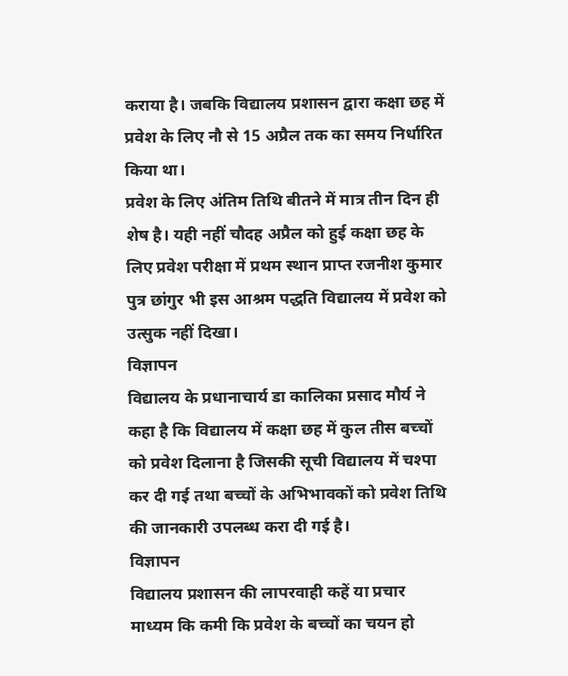कराया है। जबकि विद्यालय प्रशासन द्वारा कक्षा छह में प्रवेश के लिए नौ से 15 अप्रैल तक का समय निर्धारित किया था।
प्रवेश के लिए अंतिम तिथि बीतने में मात्र तीन दिन ही शेष है। यही नहीं चौदह अप्रैल को हुई कक्षा छह के लिए प्रवेश परीक्षा में प्रथम स्थान प्राप्त रजनीश कुमार पुत्र छांगुर भी इस आश्रम पद्धति विद्यालय में प्रवेश को उत्सुक नहीं दिखा।
विज्ञापन
विद्यालय के प्रधानाचार्य डा कालिका प्रसाद मौर्य ने कहा है कि विद्यालय में कक्षा छह में कुल तीस बच्चों को प्रवेश दिलाना है जिसकी सूची विद्यालय में चश्पा कर दी गई तथा बच्चों के अभिभावकों को प्रवेश तिथि की जानकारी उपलब्ध करा दी गई है।
विज्ञापन
विद्यालय प्रशासन की लापरवाही कहें या प्रचार माध्यम कि कमी कि प्रवेश के बच्चों का चयन हो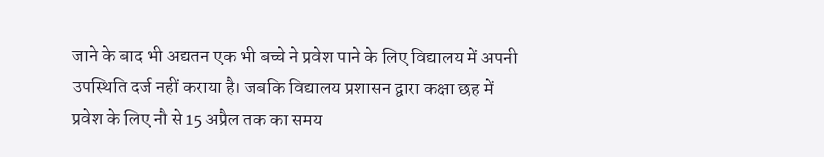जाने के बाद भी अद्यतन एक भी बच्चे ने प्रवेश पाने के लिए विद्यालय में अपनी उपस्थिति दर्ज नहीं कराया है। जबकि विद्यालय प्रशासन द्वारा कक्षा छह में प्रवेश के लिए नौ से 15 अप्रैल तक का समय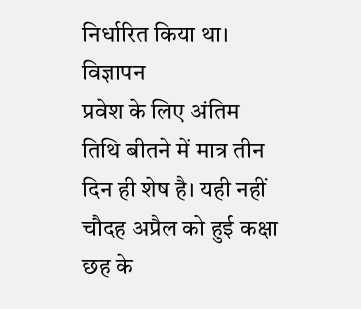निर्धारित किया था।
विज्ञापन
प्रवेश के लिए अंतिम तिथि बीतने में मात्र तीन दिन ही शेष है। यही नहीं चौदह अप्रैल को हुई कक्षा छह के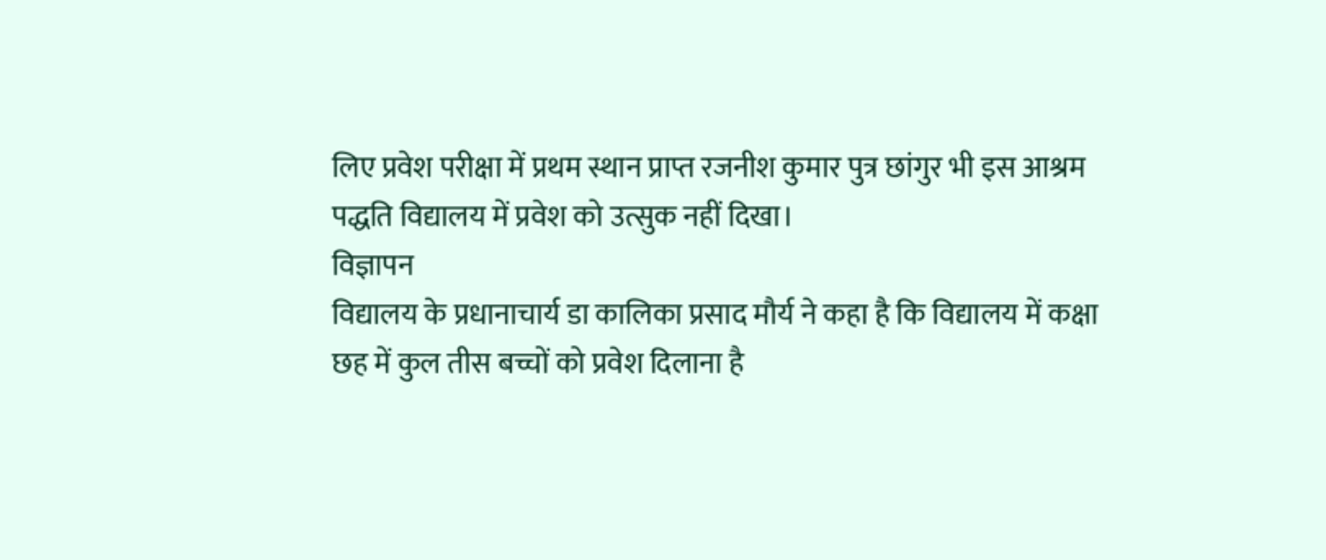लिए प्रवेश परीक्षा में प्रथम स्थान प्राप्त रजनीश कुमार पुत्र छांगुर भी इस आश्रम पद्धति विद्यालय में प्रवेश को उत्सुक नहीं दिखा।
विज्ञापन
विद्यालय के प्रधानाचार्य डा कालिका प्रसाद मौर्य ने कहा है कि विद्यालय में कक्षा छह में कुल तीस बच्चों को प्रवेश दिलाना है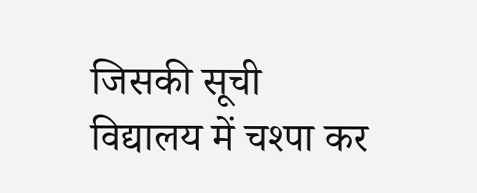जिसकी सूची विद्यालय में चश्पा कर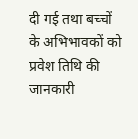दी गई तथा बच्चों के अभिभावकों को प्रवेश तिथि की जानकारी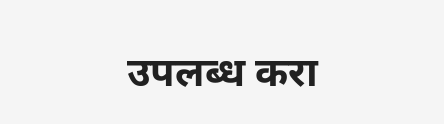उपलब्ध करा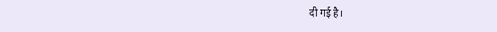दी गई है।